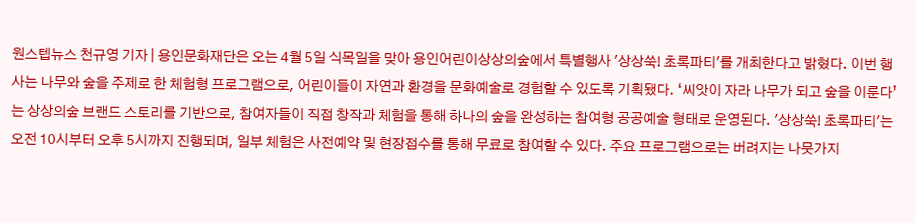원스텝뉴스 천규영 기자 | 용인문화재단은 오는 4월 5일 식목일을 맞아 용인어린이상상의숲에서 특별행사 '상상쑥! 초록파티'를 개최한다고 밝혔다. 이번 행사는 나무와 숲을 주제로 한 체험형 프로그램으로, 어린이들이 자연과 환경을 문화예술로 경험할 수 있도록 기획됐다. ‘씨앗이 자라 나무가 되고 숲을 이룬다’는 상상의숲 브랜드 스토리를 기반으로, 참여자들이 직접 창작과 체험을 통해 하나의 숲을 완성하는 참여형 공공예술 형태로 운영된다. '상상쑥! 초록파티'는 오전 10시부터 오후 5시까지 진행되며, 일부 체험은 사전예약 및 현장접수를 통해 무료로 참여할 수 있다. 주요 프로그램으로는 버려지는 나뭇가지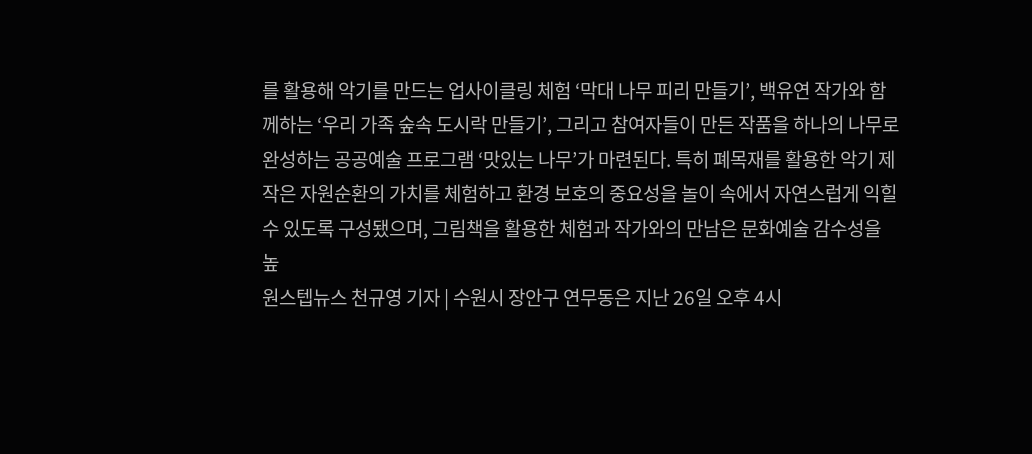를 활용해 악기를 만드는 업사이클링 체험 ‘막대 나무 피리 만들기’, 백유연 작가와 함께하는 ‘우리 가족 숲속 도시락 만들기’, 그리고 참여자들이 만든 작품을 하나의 나무로 완성하는 공공예술 프로그램 ‘맛있는 나무’가 마련된다. 특히 폐목재를 활용한 악기 제작은 자원순환의 가치를 체험하고 환경 보호의 중요성을 놀이 속에서 자연스럽게 익힐 수 있도록 구성됐으며, 그림책을 활용한 체험과 작가와의 만남은 문화예술 감수성을 높
원스텝뉴스 천규영 기자 | 수원시 장안구 연무동은 지난 26일 오후 4시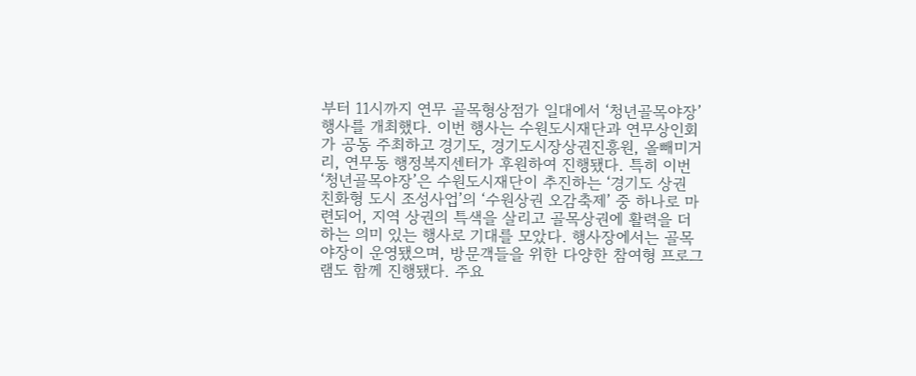부터 11시까지 연무 골목형상점가 일대에서 ‘청년골목야장’ 행사를 개최했다. 이번 행사는 수원도시재단과 연무상인회가 공동 주최하고 경기도, 경기도시장상권진흥원, 올빼미거리, 연무동 행정복지센터가 후원하여 진행됐다. 특히 이번 ‘청년골목야장’은 수원도시재단이 추진하는 ‘경기도 상권 친화형 도시 조성사업’의 ‘수원상권 오감축제’ 중 하나로 마련되어, 지역 상권의 특색을 살리고 골목상권에 활력을 더하는 의미 있는 행사로 기대를 모았다. 행사장에서는 골목야장이 운영됐으며, 방문객들을 위한 다양한 참여형 프로그램도 함께 진행됐다. 주요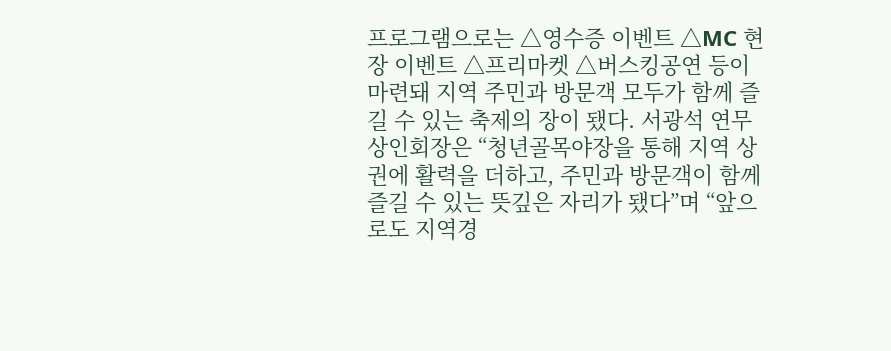프로그램으로는 △영수증 이벤트 △MC 현장 이벤트 △프리마켓 △버스킹공연 등이 마련돼 지역 주민과 방문객 모두가 함께 즐길 수 있는 축제의 장이 됐다. 서광석 연무상인회장은 “청년골목야장을 통해 지역 상권에 활력을 더하고, 주민과 방문객이 함께 즐길 수 있는 뜻깊은 자리가 됐다”며 “앞으로도 지역경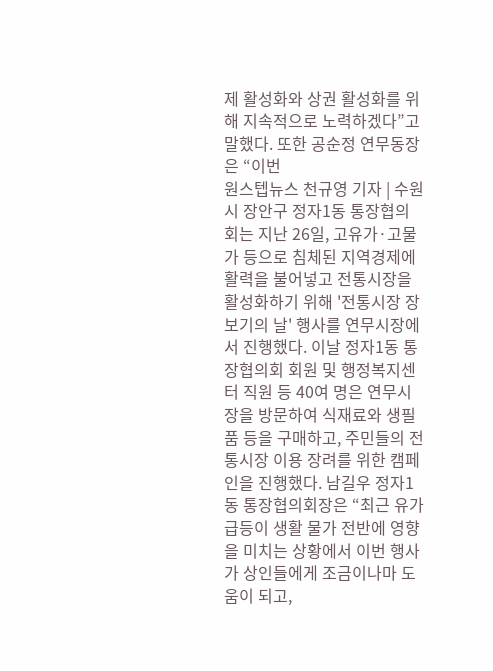제 활성화와 상권 활성화를 위해 지속적으로 노력하겠다”고 말했다. 또한 공순정 연무동장은 “이번
원스텝뉴스 천규영 기자 | 수원시 장안구 정자1동 통장협의회는 지난 26일, 고유가·고물가 등으로 침체된 지역경제에 활력을 불어넣고 전통시장을 활성화하기 위해 '전통시장 장보기의 날' 행사를 연무시장에서 진행했다. 이날 정자1동 통장협의회 회원 및 행정복지센터 직원 등 40여 명은 연무시장을 방문하여 식재료와 생필품 등을 구매하고, 주민들의 전통시장 이용 장려를 위한 캠페인을 진행했다. 남길우 정자1동 통장협의회장은 “최근 유가 급등이 생활 물가 전반에 영향을 미치는 상황에서 이번 행사가 상인들에게 조금이나마 도움이 되고,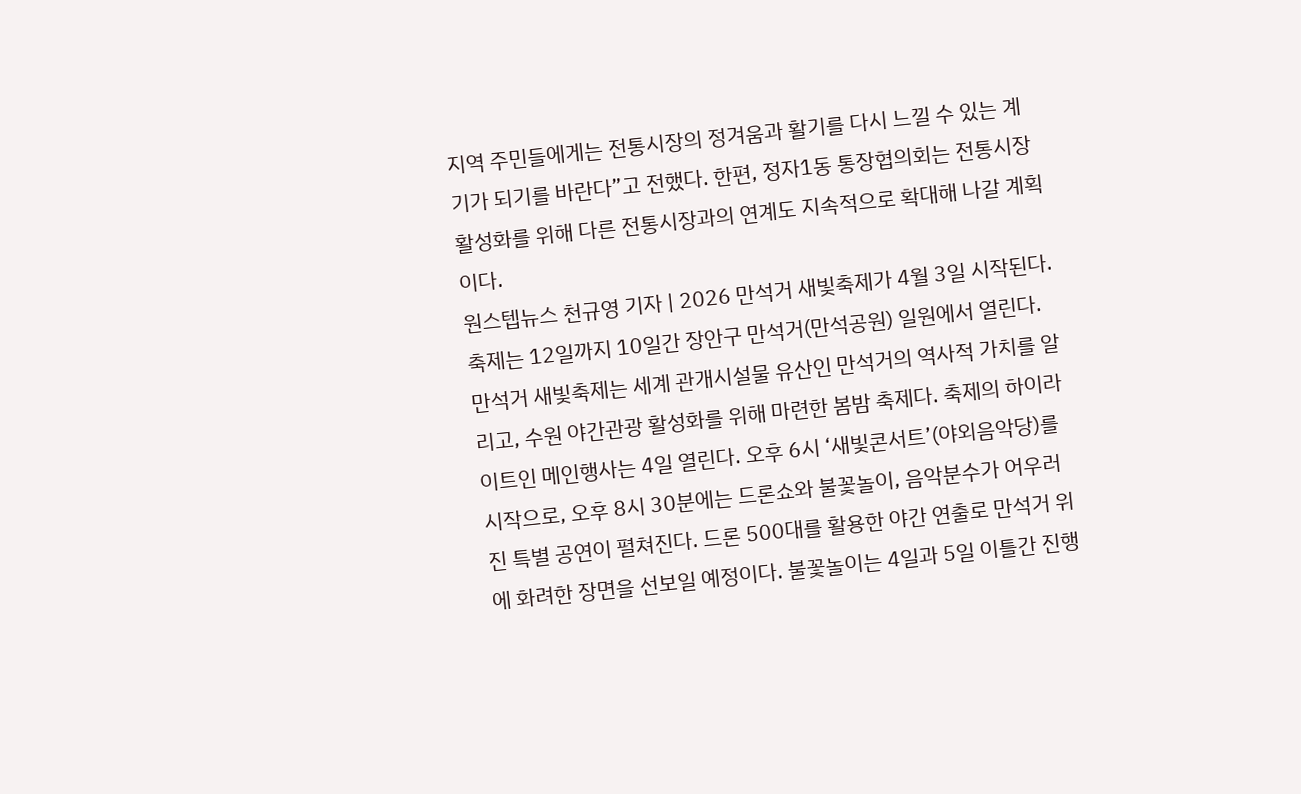지역 주민들에게는 전통시장의 정겨움과 활기를 다시 느낄 수 있는 계기가 되기를 바란다”고 전했다. 한편, 정자1동 통장협의회는 전통시장 활성화를 위해 다른 전통시장과의 연계도 지속적으로 확대해 나갈 계획이다.
원스텝뉴스 천규영 기자 | 2026 만석거 새빛축제가 4월 3일 시작된다. 축제는 12일까지 10일간 장안구 만석거(만석공원) 일원에서 열린다. 만석거 새빛축제는 세계 관개시설물 유산인 만석거의 역사적 가치를 알리고, 수원 야간관광 활성화를 위해 마련한 봄밤 축제다. 축제의 하이라이트인 메인행사는 4일 열린다. 오후 6시 ‘새빛콘서트’(야외음악당)를 시작으로, 오후 8시 30분에는 드론쇼와 불꽃놀이, 음악분수가 어우러진 특별 공연이 펼쳐진다. 드론 500대를 활용한 야간 연출로 만석거 위에 화려한 장면을 선보일 예정이다. 불꽃놀이는 4일과 5일 이틀간 진행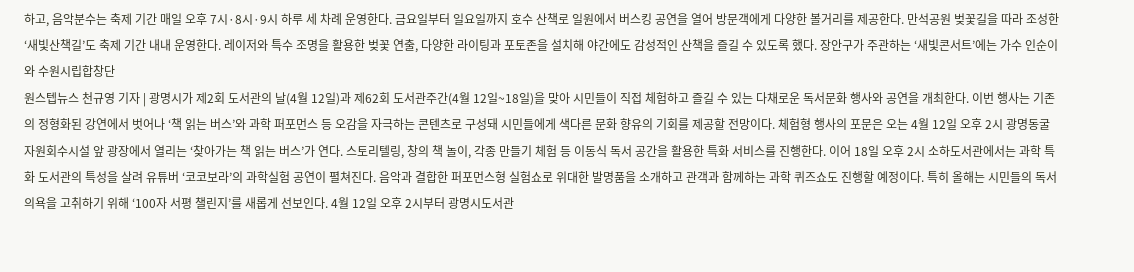하고, 음악분수는 축제 기간 매일 오후 7시·8시·9시 하루 세 차례 운영한다. 금요일부터 일요일까지 호수 산책로 일원에서 버스킹 공연을 열어 방문객에게 다양한 볼거리를 제공한다. 만석공원 벚꽃길을 따라 조성한 ‘새빛산책길’도 축제 기간 내내 운영한다. 레이저와 특수 조명을 활용한 벚꽃 연출, 다양한 라이팅과 포토존을 설치해 야간에도 감성적인 산책을 즐길 수 있도록 했다. 장안구가 주관하는 ‘새빛콘서트’에는 가수 인순이와 수원시립합창단
원스텝뉴스 천규영 기자 | 광명시가 제2회 도서관의 날(4월 12일)과 제62회 도서관주간(4월 12일~18일)을 맞아 시민들이 직접 체험하고 즐길 수 있는 다채로운 독서문화 행사와 공연을 개최한다. 이번 행사는 기존의 정형화된 강연에서 벗어나 ‘책 읽는 버스’와 과학 퍼포먼스 등 오감을 자극하는 콘텐츠로 구성돼 시민들에게 색다른 문화 향유의 기회를 제공할 전망이다. 체험형 행사의 포문은 오는 4월 12일 오후 2시 광명동굴 자원회수시설 앞 광장에서 열리는 ‘찾아가는 책 읽는 버스’가 연다. 스토리텔링, 창의 책 놀이, 각종 만들기 체험 등 이동식 독서 공간을 활용한 특화 서비스를 진행한다. 이어 18일 오후 2시 소하도서관에서는 과학 특화 도서관의 특성을 살려 유튜버 ‘코코보라’의 과학실험 공연이 펼쳐진다. 음악과 결합한 퍼포먼스형 실험쇼로 위대한 발명품을 소개하고 관객과 함께하는 과학 퀴즈쇼도 진행할 예정이다. 특히 올해는 시민들의 독서 의욕을 고취하기 위해 ‘100자 서평 챌린지’를 새롭게 선보인다. 4월 12일 오후 2시부터 광명시도서관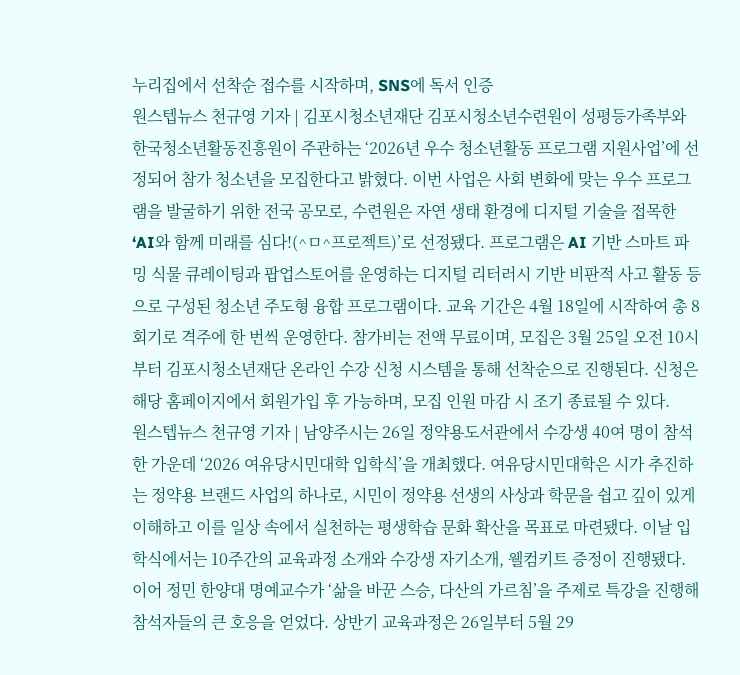누리집에서 선착순 접수를 시작하며, SNS에 독서 인증
원스텝뉴스 천규영 기자 | 김포시청소년재단 김포시청소년수련원이 성평등가족부와 한국청소년활동진흥원이 주관하는 ‘2026년 우수 청소년활동 프로그램 지원사업’에 선정되어 참가 청소년을 모집한다고 밝혔다. 이번 사업은 사회 변화에 맞는 우수 프로그램을 발굴하기 위한 전국 공모로, 수련원은 자연 생태 환경에 디지털 기술을 접목한 ‘AI와 함께 미래를 심다!(^ㅁ^프로젝트)’로 선정됐다. 프로그램은 AI 기반 스마트 파밍 식물 큐레이팅과 팝업스토어를 운영하는 디지털 리터러시 기반 비판적 사고 활동 등으로 구성된 청소년 주도형 융합 프로그램이다. 교육 기간은 4월 18일에 시작하여 총 8회기로 격주에 한 번씩 운영한다. 참가비는 전액 무료이며, 모집은 3월 25일 오전 10시부터 김포시청소년재단 온라인 수강 신청 시스템을 통해 선착순으로 진행된다. 신청은 해당 홈페이지에서 회원가입 후 가능하며, 모집 인원 마감 시 조기 종료될 수 있다.
원스텝뉴스 천규영 기자 | 남양주시는 26일 정약용도서관에서 수강생 40여 명이 참석한 가운데 ‘2026 여유당시민대학 입학식’을 개최했다. 여유당시민대학은 시가 추진하는 정약용 브랜드 사업의 하나로, 시민이 정약용 선생의 사상과 학문을 쉽고 깊이 있게 이해하고 이를 일상 속에서 실천하는 평생학습 문화 확산을 목표로 마련됐다. 이날 입학식에서는 10주간의 교육과정 소개와 수강생 자기소개, 웰컴키트 증정이 진행됐다. 이어 정민 한양대 명예교수가 ‘삶을 바꾼 스승, 다산의 가르침’을 주제로 특강을 진행해 참석자들의 큰 호응을 얻었다. 상반기 교육과정은 26일부터 5월 29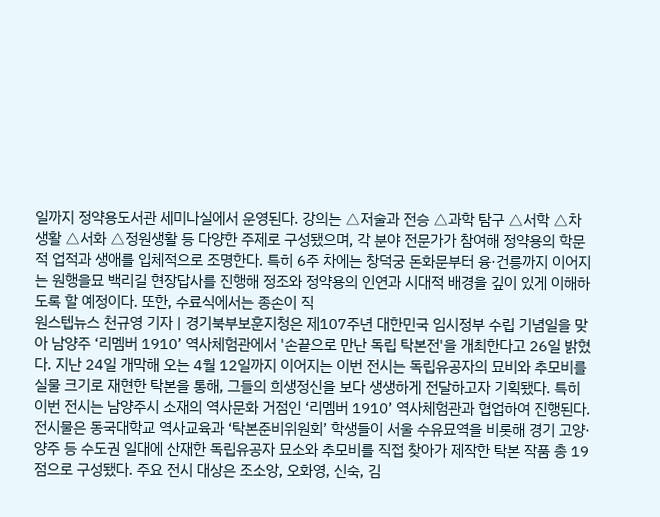일까지 정약용도서관 세미나실에서 운영된다. 강의는 △저술과 전승 △과학 탐구 △서학 △차 생활 △서화 △정원생활 등 다양한 주제로 구성됐으며, 각 분야 전문가가 참여해 정약용의 학문적 업적과 생애를 입체적으로 조명한다. 특히 6주 차에는 창덕궁 돈화문부터 융·건릉까지 이어지는 원행을묘 백리길 현장답사를 진행해 정조와 정약용의 인연과 시대적 배경을 깊이 있게 이해하도록 할 예정이다. 또한, 수료식에서는 종손이 직
원스텝뉴스 천규영 기자 | 경기북부보훈지청은 제107주년 대한민국 임시정부 수립 기념일을 맞아 남양주 ‘리멤버 1910’ 역사체험관에서 '손끝으로 만난 독립 탁본전'을 개최한다고 26일 밝혔다. 지난 24일 개막해 오는 4월 12일까지 이어지는 이번 전시는 독립유공자의 묘비와 추모비를 실물 크기로 재현한 탁본을 통해, 그들의 희생정신을 보다 생생하게 전달하고자 기획됐다. 특히 이번 전시는 남양주시 소재의 역사문화 거점인 ‘리멤버 1910’ 역사체험관과 협업하여 진행된다. 전시물은 동국대학교 역사교육과 ‘탁본준비위원회’ 학생들이 서울 수유묘역을 비롯해 경기 고양·양주 등 수도권 일대에 산재한 독립유공자 묘소와 추모비를 직접 찾아가 제작한 탁본 작품 총 19점으로 구성됐다. 주요 전시 대상은 조소앙, 오화영, 신숙, 김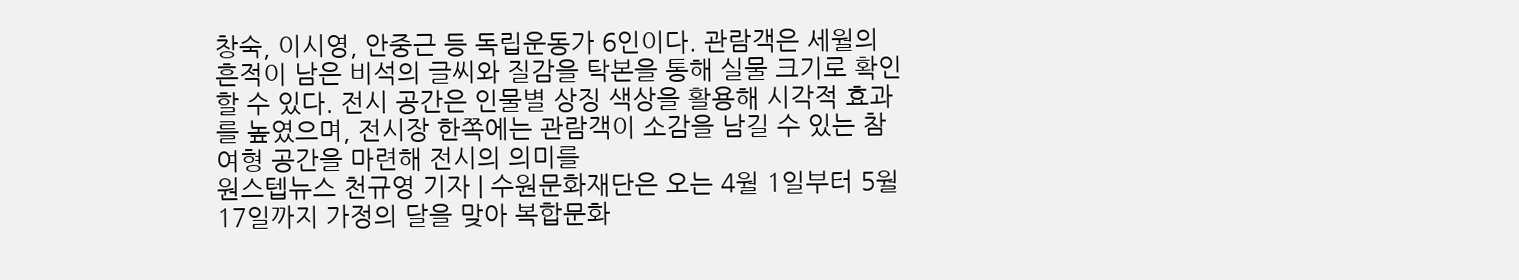창숙, 이시영, 안중근 등 독립운동가 6인이다. 관람객은 세월의 흔적이 남은 비석의 글씨와 질감을 탁본을 통해 실물 크기로 확인할 수 있다. 전시 공간은 인물별 상징 색상을 활용해 시각적 효과를 높였으며, 전시장 한쪽에는 관람객이 소감을 남길 수 있는 참여형 공간을 마련해 전시의 의미를
원스텝뉴스 천규영 기자 | 수원문화재단은 오는 4월 1일부터 5월 17일까지 가정의 달을 맞아 복합문화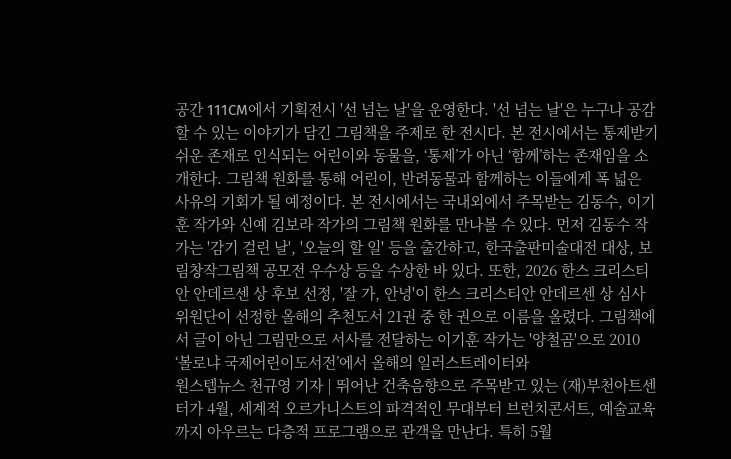공간 111CM에서 기획전시 '선 넘는 날'을 운영한다. '선 넘는 날'은 누구나 공감할 수 있는 이야기가 담긴 그림책을 주제로 한 전시다. 본 전시에서는 통제받기 쉬운 존재로 인식되는 어린이와 동물을, ‘통제’가 아닌 ‘함께’하는 존재임을 소개한다. 그림책 원화를 통해 어린이, 반려동물과 함께하는 이들에게 폭 넓은 사유의 기회가 될 예정이다. 본 전시에서는 국내외에서 주목받는 김동수, 이기훈 작가와 신예 김보라 작가의 그림책 원화를 만나볼 수 있다. 먼저 김동수 작가는 '감기 걸린 날', '오늘의 할 일' 등을 출간하고, 한국출판미술대전 대상, 보림창작그림책 공모전 우수상 등을 수상한 바 있다. 또한, 2026 한스 크리스티안 안데르센 상 후보 선정, '잘 가, 안녕'이 한스 크리스티안 안데르센 상 심사위원단이 선정한 올해의 추천도서 21권 중 한 권으로 이름을 올렸다. 그림책에서 글이 아닌 그림만으로 서사를 전달하는 이기훈 작가는 '양철곰'으로 2010 ‘볼로냐 국제어린이도서전’에서 올해의 일러스트레이터와
원스텝뉴스 천규영 기자 | 뛰어난 건축음향으로 주목받고 있는 (재)부천아트센터가 4월, 세계적 오르가니스트의 파격적인 무대부터 브런치콘서트, 예술교육까지 아우르는 다층적 프로그램으로 관객을 만난다. 특히 5월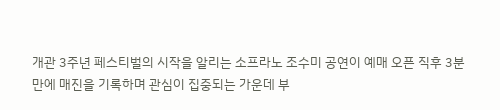개관 3주년 페스티벌의 시작을 알리는 소프라노 조수미 공연이 예매 오픈 직후 3분 만에 매진을 기록하며 관심이 집중되는 가운데 부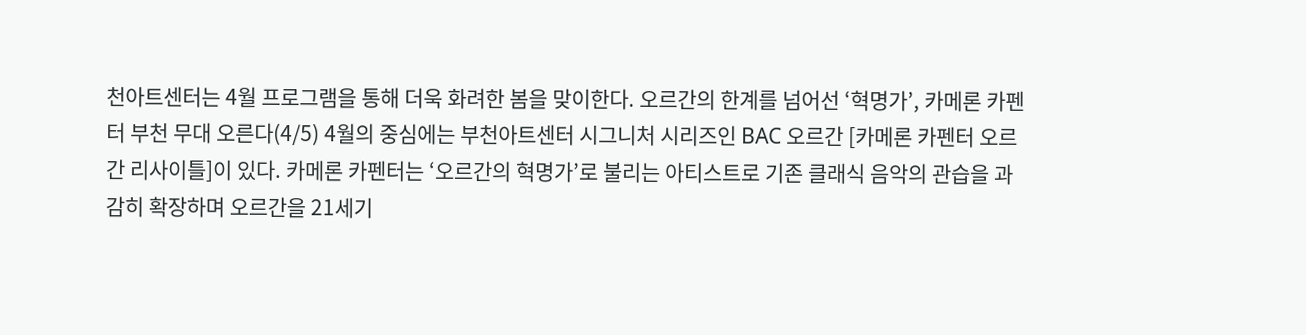천아트센터는 4월 프로그램을 통해 더욱 화려한 봄을 맞이한다. 오르간의 한계를 넘어선 ‘혁명가’, 카메론 카펜터 부천 무대 오른다(4/5) 4월의 중심에는 부천아트센터 시그니처 시리즈인 BAC 오르간 [카메론 카펜터 오르간 리사이틀]이 있다. 카메론 카펜터는 ‘오르간의 혁명가’로 불리는 아티스트로 기존 클래식 음악의 관습을 과감히 확장하며 오르간을 21세기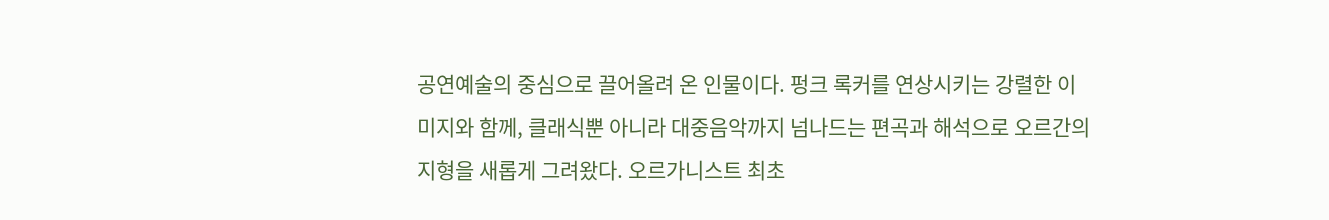공연예술의 중심으로 끌어올려 온 인물이다. 펑크 록커를 연상시키는 강렬한 이미지와 함께, 클래식뿐 아니라 대중음악까지 넘나드는 편곡과 해석으로 오르간의 지형을 새롭게 그려왔다. 오르가니스트 최초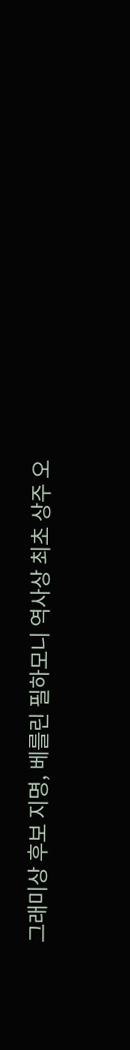그래미상 후보 지명, 베를린 필하모니 역사상 최초 상주 오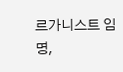르가니스트 임명,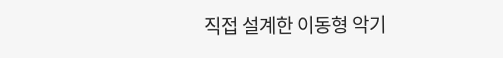직접 설계한 이동형 악기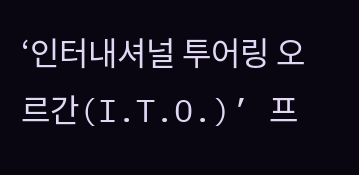‘인터내셔널 투어링 오르간(I.T.O.)’ 프